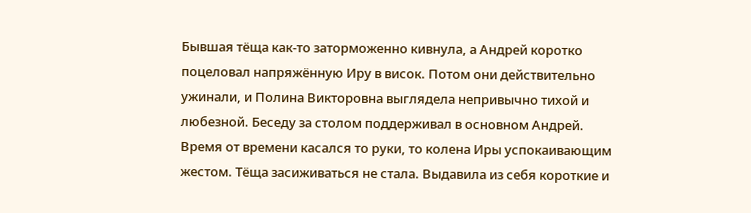Бывшая тёща как-то заторможенно кивнула, а Андрей коротко поцеловал напряжённую Иру в висок. Потом они действительно ужинали, и Полина Викторовна выглядела непривычно тихой и любезной. Беседу за столом поддерживал в основном Андрей. Время от времени касался то руки, то колена Иры успокаивающим жестом. Тёща засиживаться не стала. Выдавила из себя короткие и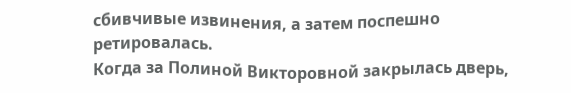сбивчивые извинения, а затем поспешно ретировалась.
Когда за Полиной Викторовной закрылась дверь,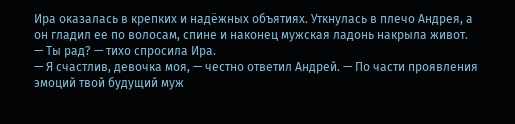Ира оказалась в крепких и надёжных объятиях. Уткнулась в плечо Андрея, а он гладил ее по волосам, спине и наконец мужская ладонь накрыла живот.
— Ты рад? — тихо спросила Ира.
— Я счастлив, девочка моя, — честно ответил Андрей. — По части проявления эмоций твой будущий муж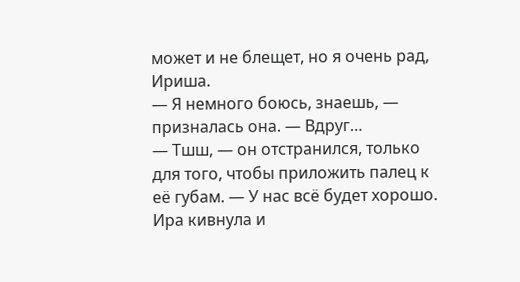может и не блещет, но я очень рад, Ириша.
— Я немного боюсь, знаешь, — призналась она. — Вдруг…
— Тшш, — он отстранился, только для того, чтобы приложить палец к её губам. — У нас всё будет хорошо.
Ира кивнула и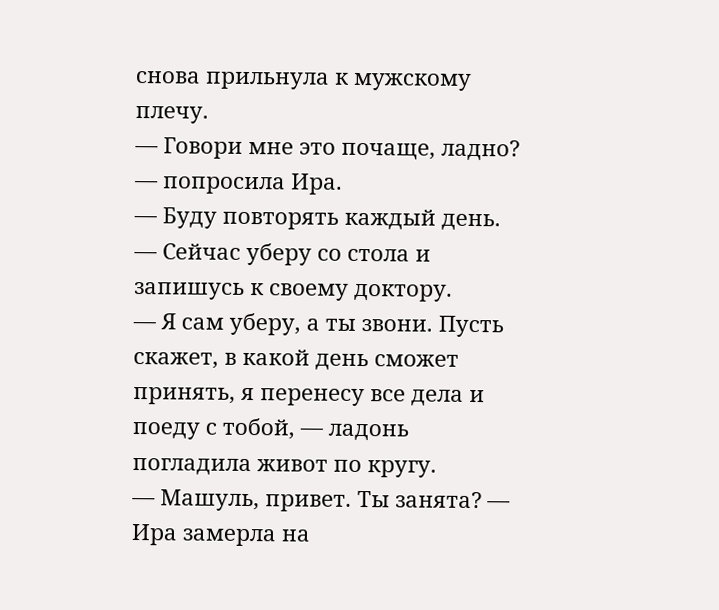снова прильнула к мужскому плечу.
— Говори мне это почаще, ладно? — попросила Ира.
— Буду повторять каждый день.
— Сейчас уберу со стола и запишусь к своему доктору.
— Я сам уберу, а ты звони. Пусть скажет, в какой день сможет принять, я перенесу все дела и поеду с тобой, — ладонь погладила живот по кругу.
— Машуль, привет. Ты занята? — Ира замерла на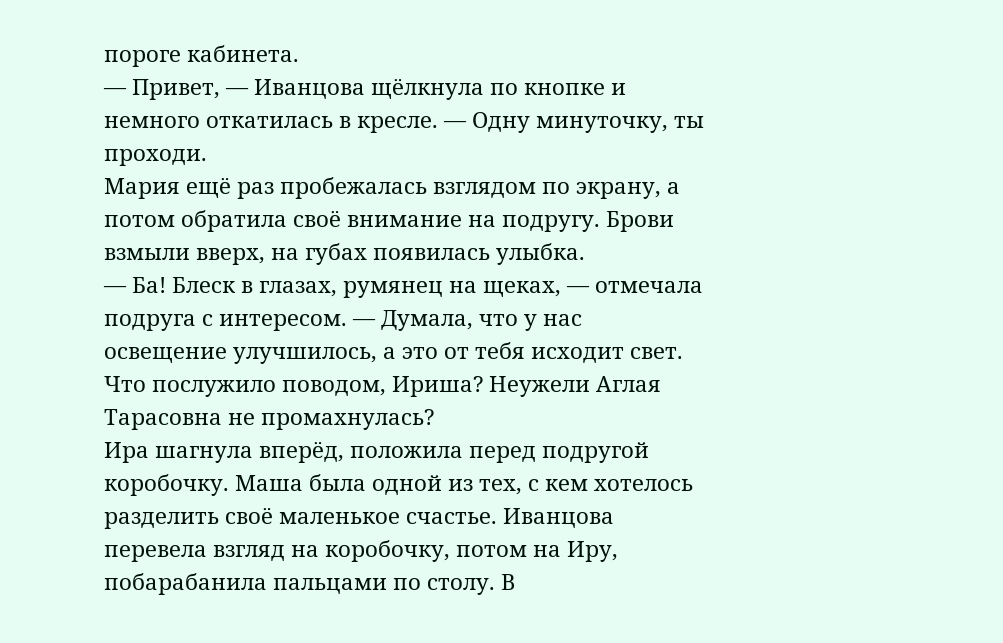пороге кабинета.
— Привет, — Иванцова щёлкнула по кнопке и немного откатилась в кресле. — Одну минуточку, ты проходи.
Мария ещё раз пробежалась взглядом по экрану, а потом обратила своё внимание на подругу. Брови взмыли вверх, на губах появилась улыбка.
— Ба! Блеск в глазах, румянец на щеках, — отмечала подруга с интересом. — Думала, что у нас освещение улучшилось, а это от тебя исходит свет. Что послужило поводом, Ириша? Неужели Аглая Тарасовна не промахнулась?
Ира шагнула вперёд, положила перед подругой коробочку. Маша была одной из тех, с кем хотелось разделить своё маленькое счастье. Иванцова перевела взгляд на коробочку, потом на Иру, побарабанила пальцами по столу. В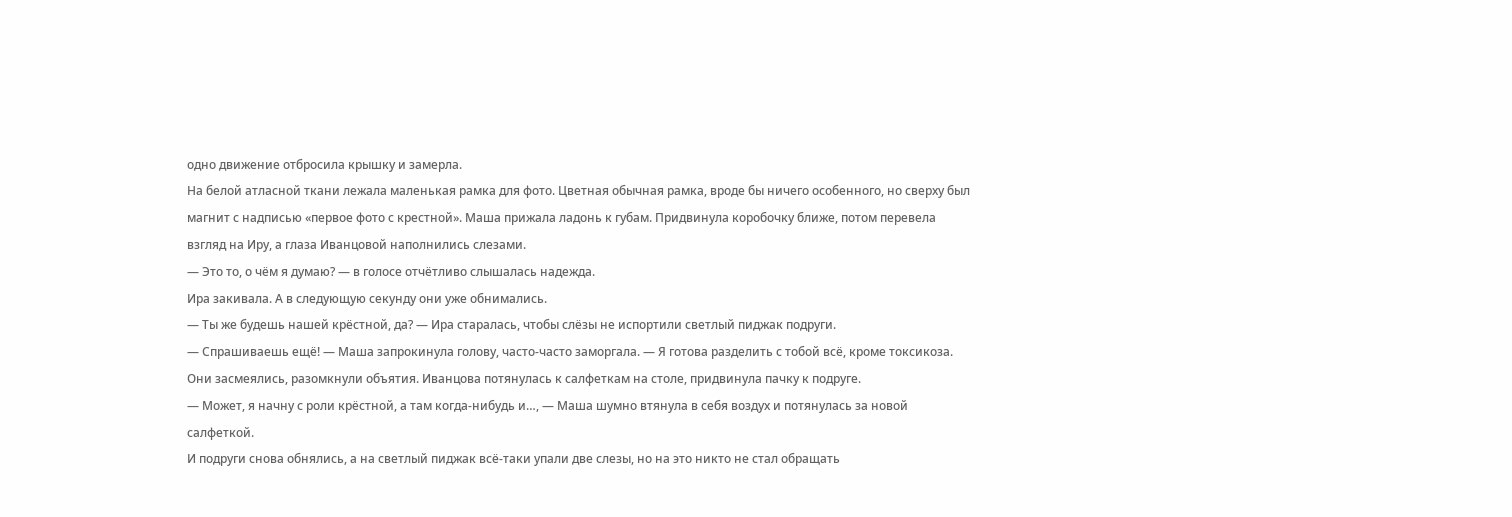одно движение отбросила крышку и замерла.
На белой атласной ткани лежала маленькая рамка для фото. Цветная обычная рамка, вроде бы ничего особенного, но сверху был магнит с надписью «первое фото с крестной». Маша прижала ладонь к губам. Придвинула коробочку ближе, потом перевела взгляд на Иру, а глаза Иванцовой наполнились слезами.
— Это то, о чём я думаю? — в голосе отчётливо слышалась надежда.
Ира закивала. А в следующую секунду они уже обнимались.
— Ты же будешь нашей крёстной, да? — Ира старалась, чтобы слёзы не испортили светлый пиджак подруги.
— Спрашиваешь ещё! — Маша запрокинула голову, часто-часто заморгала. — Я готова разделить с тобой всё, кроме токсикоза.
Они засмеялись, разомкнули объятия. Иванцова потянулась к салфеткам на столе, придвинула пачку к подруге.
— Может, я начну с роли крёстной, а там когда-нибудь и…, — Маша шумно втянула в себя воздух и потянулась за новой салфеткой.
И подруги снова обнялись, а на светлый пиджак всё-таки упали две слезы, но на это никто не стал обращать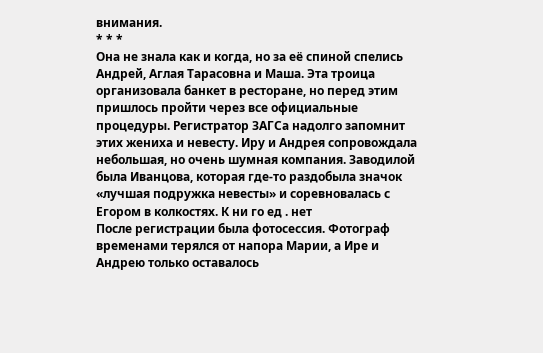внимания.
* * *
Она не знала как и когда, но за её спиной спелись Андрей, Аглая Тарасовна и Маша. Эта троица организовала банкет в ресторане, но перед этим пришлось пройти через все официальные процедуры. Регистратор ЗАГСа надолго запомнит этих жениха и невесту. Иру и Андрея сопровождала небольшая, но очень шумная компания. Заводилой была Иванцова, которая где-то раздобыла значок «лучшая подружка невесты» и соревновалась с Егором в колкостях. К ни го ед . нет
После регистрации была фотосессия. Фотограф временами терялся от напора Марии, а Ире и Андрею только оставалось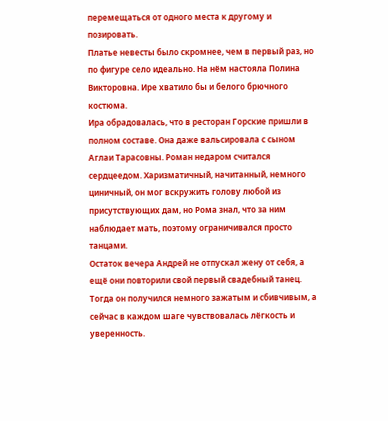перемещаться от одного места к другому и позировать.
Платье невесты было скромнее, чем в первый раз, но по фигуре село идеально. На нём настояла Полина Викторовна. Ире хватило бы и белого брючного костюма.
Ира обрадовалась, что в ресторан Горские пришли в полном составе. Она даже вальсировала с сыном Аглаи Тарасовны. Роман недаром считался сердцеедом. Харизматичный, начитанный, немного циничный, он мог вскружить голову любой из присутствующих дам, но Рома знал, что за ним наблюдает мать, поэтому ограничивался просто танцами.
Остаток вечера Андрей не отпускал жену от себя, а ещё они повторили свой первый свадебный танец. Тогда он получился немного зажатым и сбивчивым, а сейчас в каждом шаге чувствовалась лёгкость и уверенность.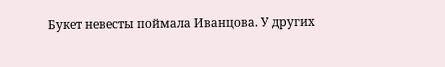Букет невесты поймала Иванцова. У других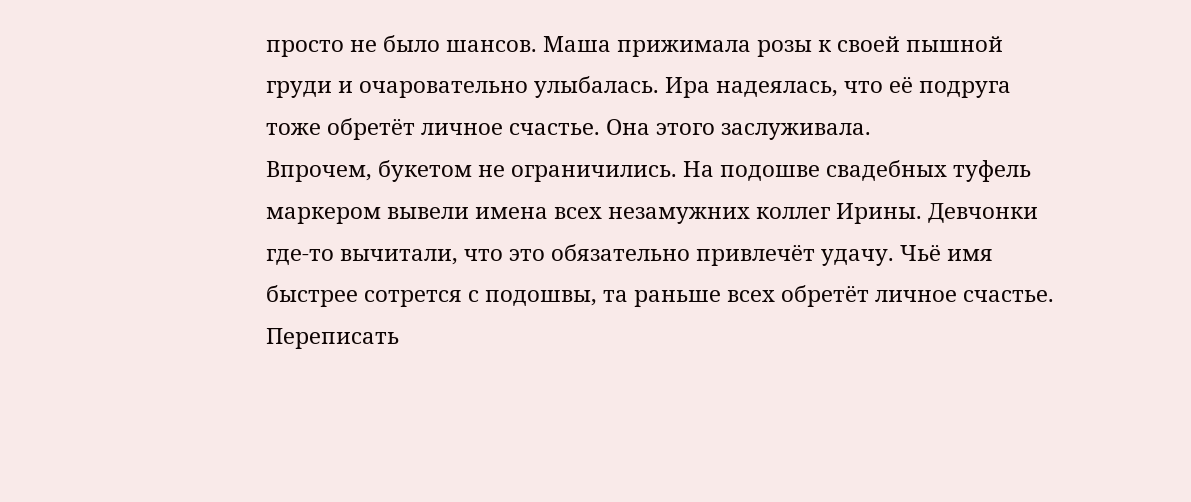просто не было шансов. Маша прижимала розы к своей пышной груди и очаровательно улыбалась. Ира надеялась, что её подруга тоже обретёт личное счастье. Она этого заслуживала.
Впрочем, букетом не ограничились. На подошве свадебных туфель маркером вывели имена всех незамужних коллег Ирины. Девчонки где-то вычитали, что это обязательно привлечёт удачу. Чьё имя быстрее сотрется с подошвы, та раньше всех обретёт личное счастье.
Переписать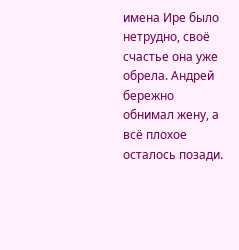имена Ире было нетрудно, своё счастье она уже обрела. Андрей бережно обнимал жену, а всё плохое осталось позади.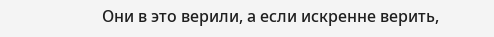Они в это верили, а если искренне верить,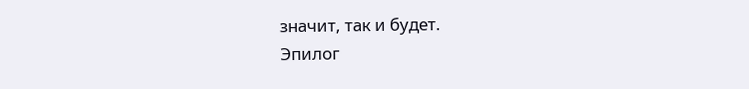значит, так и будет.
Эпилог